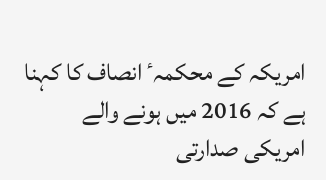امریکہ کے محکمہٴ انصاف کا کہنا ہے کہ 2016 میں ہونے والے امریکی صدارتی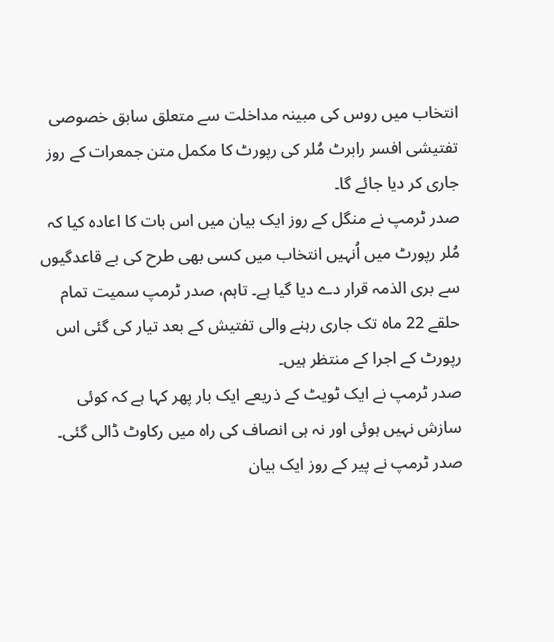انتخاب میں روس کی مبینہ مداخلت سے متعلق سابق خصوصی تفتیشی افسر رابرٹ مُلر کی رپورٹ کا مکمل متن جمعرات کے روز جاری کر دیا جائے گا۔
صدر ٹرمپ نے منگل کے روز ایک بیان میں اس بات کا اعادہ کیا کہ مُلر رپورٹ میں اُنہیں انتخاب میں کسی بھی طرح کی بے قاعدگیوں سے بری الذمہ قرار دے دیا گیا ہے۔ تاہم، صدر ٹرمپ سمیت تمام حلقے 22 ماہ تک جاری رہنے والی تفتیش کے بعد تیار کی گئی اس رپورٹ کے اجرا کے منتظر ہیں۔
صدر ٹرمپ نے ایک ٹویٹ کے ذریعے ایک بار پھر کہا ہے کہ کوئی سازش نہیں ہوئی اور نہ ہی انصاف کی راہ میں رکاوٹ ڈالی گئی۔
صدر ٹرمپ نے پیر کے روز ایک بیان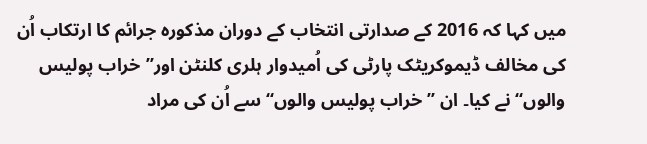میں کہا کہ 2016 کے صدارتی انتخاب کے دوران مذکورہ جرائم کا ارتکاب اُن کی مخالف ڈیموکریٹک پارٹی کی اُمیدوار ہلری کلنٹن اور’’خراب پولیس والوں‘‘ نے کیا۔ ان ’’خراب پولیس والوں‘‘ سے اُن کی مراد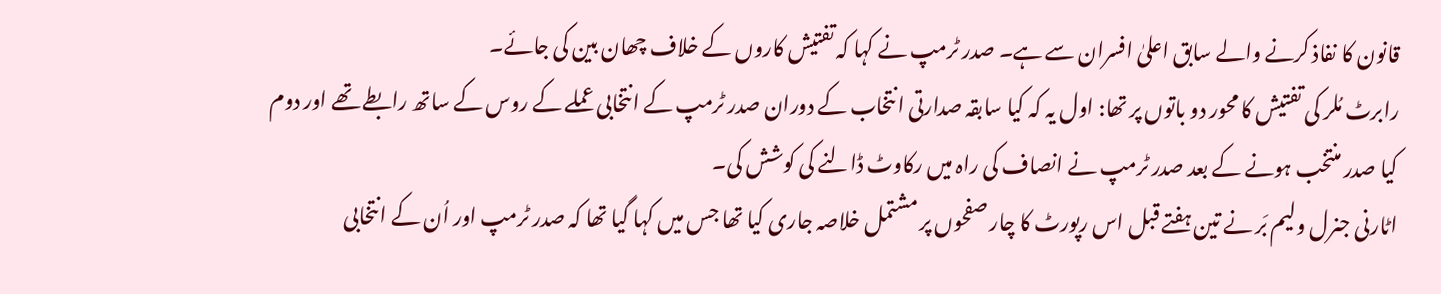قانون کا نفاذ کرنے والے سابق اعلیٰ افسران سے ہے۔ صدر ٹرمپ نے کہا کہ تفتیش کاروں کے خلاف چھان بین کی جائے۔
رابرٹ مُلر کی تفتیش کا محور دو باتوں پر تھا: اول یہ کہ کیا سابقہ صدارتی انتخاب کے دوران صدر ٹرمپ کے انتخابی عملے کے روس کے ساتھ رابطے تھے اور دوم کیا صدر منتخب ہونے کے بعد صدر ٹرمپ نے انصاف کی راہ میں رکاوٹ ڈالنے کی کوشش کی۔
اٹارنی جنرل ولیم بَر نے تین ہفتے قبل اس رپورٹ کا چار صفحوں پر مشتمل خلاصہ جاری کیا تھا جس میں کہا گیا تھا کہ صدر ٹرمپ اور اُن کے انتخابی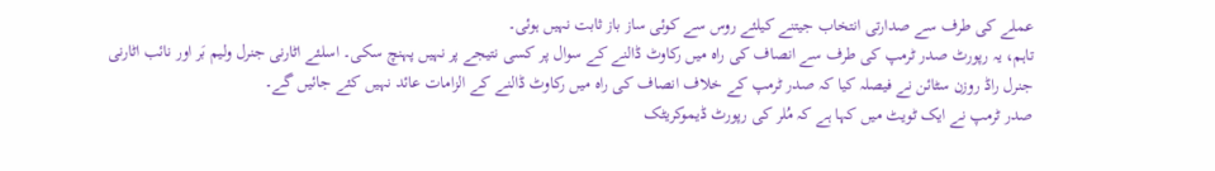عملے کی طرف سے صدارتی انتخاب جیتنے کیلئے روس سے کوئی ساز باز ثابت نہیں ہوئی۔
تاہم، یہ رپورٹ صدر ٹرمپ کی طرف سے انصاف کی راہ میں رکاوٹ ڈالنے کے سوال پر کسی نتیجے پر نہیں پہنچ سکی۔ اسلئے اٹارنی جنرل ولیم بَر اور نائب اٹارنی جنرل راڈ روزن سٹائن نے فیصلہ کیا کہ صدر ٹرمپ کے خلاف انصاف کی راہ میں رکاوٹ ڈالنے کے الزامات عائد نہیں کئے جائیں گے۔
صدر ٹرمپ نے ایک ٹویٹ میں کہا ہے کہ مُلر کی رپورٹ ڈیموکریٹک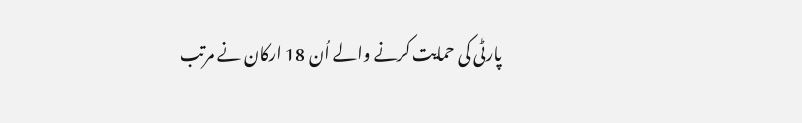پارٹی کی حمایت کرنے والے اُن 18 ارکان نے مرتب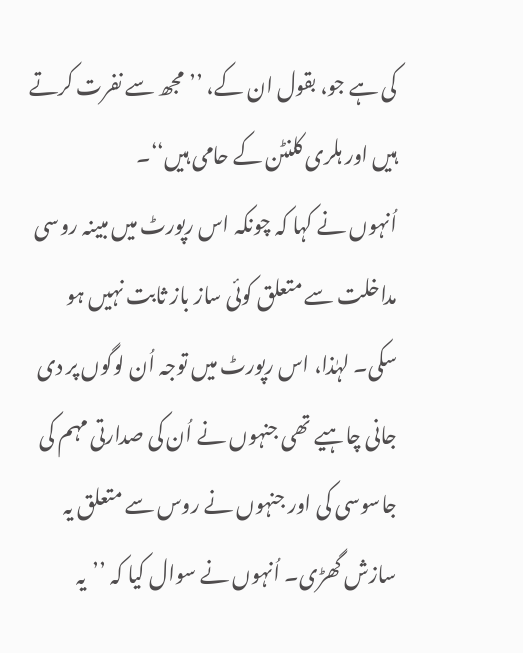کی ہے جو، بقول ان کے، ’’مجھ سے نفرت کرتے ہیں اور ہلری کلنٹن کے حامی ہیں‘‘۔
اُنہوں نے کہا کہ چونکہ اس رپورٹ میں مبینہ روسی مداخلت سے متعلق کوئی ساز باز ثابت نہیں ہو سکی۔ لہٰذا، اس رپورٹ میں توجہ اُن لوگوں پر دی جانی چاہیے تھی جنہوں نے اُن کی صدارتی مہم کی جاسوسی کی اور جنہوں نے روس سے متعلق یہ سازش گھڑی۔ اُنہوں نے سوال کیا کہ ’’یہ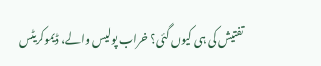تفتیش کی ہی کیوں گئی؟ خراب پولیس والے، ڈیموکریٹس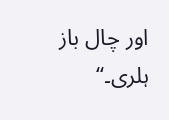اور چال باز ہلری۔‘‘